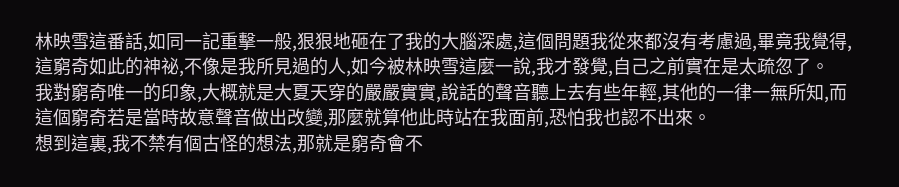林映雪這番話,如同一記重擊一般,狠狠地砸在了我的大腦深處,這個問題我從來都沒有考慮過,畢竟我覺得,這窮奇如此的神祕,不像是我所見過的人,如今被林映雪這麼一說,我才發覺,自己之前實在是太疏忽了。
我對窮奇唯一的印象,大概就是大夏天穿的嚴嚴實實,說話的聲音聽上去有些年輕,其他的一律一無所知,而這個窮奇若是當時故意聲音做出改變,那麼就算他此時站在我面前,恐怕我也認不出來。
想到這裏,我不禁有個古怪的想法,那就是窮奇會不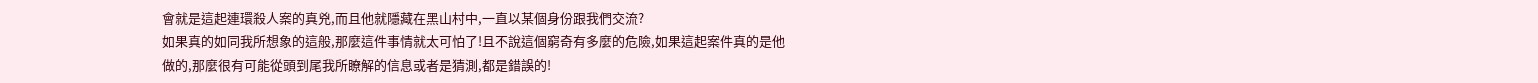會就是這起連環殺人案的真兇,而且他就隱藏在黑山村中,一直以某個身份跟我們交流?
如果真的如同我所想象的這般,那麼這件事情就太可怕了!且不說這個窮奇有多麼的危險,如果這起案件真的是他做的,那麼很有可能從頭到尾我所瞭解的信息或者是猜測,都是錯誤的!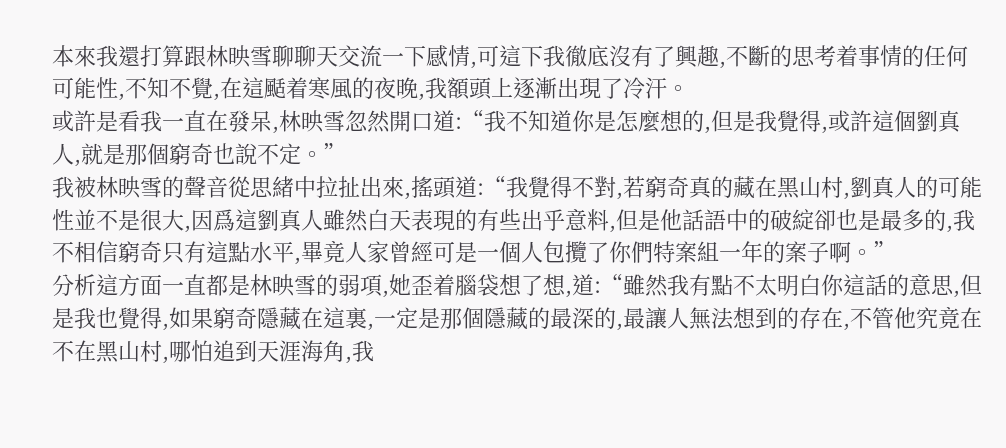本來我還打算跟林映雪聊聊天交流一下感情,可這下我徹底沒有了興趣,不斷的思考着事情的任何可能性,不知不覺,在這颳着寒風的夜晚,我額頭上逐漸出現了冷汗。
或許是看我一直在發呆,林映雪忽然開口道:“我不知道你是怎麼想的,但是我覺得,或許這個劉真人,就是那個窮奇也說不定。”
我被林映雪的聲音從思緒中拉扯出來,搖頭道:“我覺得不對,若窮奇真的藏在黑山村,劉真人的可能性並不是很大,因爲這劉真人雖然白天表現的有些出乎意料,但是他話語中的破綻卻也是最多的,我不相信窮奇只有這點水平,畢竟人家曾經可是一個人包攬了你們特案組一年的案子啊。”
分析這方面一直都是林映雪的弱項,她歪着腦袋想了想,道:“雖然我有點不太明白你這話的意思,但是我也覺得,如果窮奇隱藏在這裏,一定是那個隱藏的最深的,最讓人無法想到的存在,不管他究竟在不在黑山村,哪怕追到天涯海角,我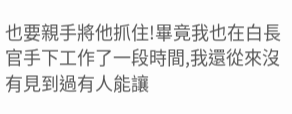也要親手將他抓住!畢竟我也在白長官手下工作了一段時間,我還從來沒有見到過有人能讓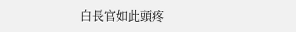白長官如此頭疼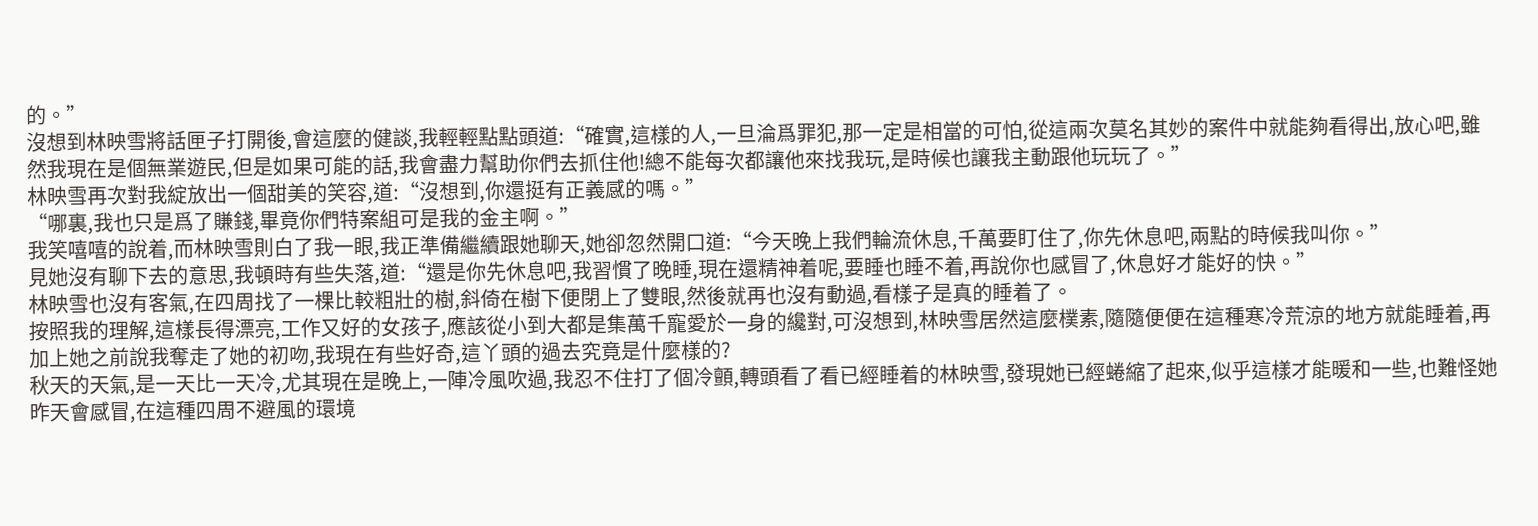的。”
沒想到林映雪將話匣子打開後,會這麼的健談,我輕輕點點頭道:“確實,這樣的人,一旦淪爲罪犯,那一定是相當的可怕,從這兩次莫名其妙的案件中就能夠看得出,放心吧,雖然我現在是個無業遊民,但是如果可能的話,我會盡力幫助你們去抓住他!總不能每次都讓他來找我玩,是時候也讓我主動跟他玩玩了。”
林映雪再次對我綻放出一個甜美的笑容,道:“沒想到,你還挺有正義感的嗎。”
“哪裏,我也只是爲了賺錢,畢竟你們特案組可是我的金主啊。”
我笑嘻嘻的說着,而林映雪則白了我一眼,我正準備繼續跟她聊天,她卻忽然開口道:“今天晚上我們輪流休息,千萬要盯住了,你先休息吧,兩點的時候我叫你。”
見她沒有聊下去的意思,我頓時有些失落,道:“還是你先休息吧,我習慣了晚睡,現在還精神着呢,要睡也睡不着,再說你也感冒了,休息好才能好的快。”
林映雪也沒有客氣,在四周找了一棵比較粗壯的樹,斜倚在樹下便閉上了雙眼,然後就再也沒有動過,看樣子是真的睡着了。
按照我的理解,這樣長得漂亮,工作又好的女孩子,應該從小到大都是集萬千寵愛於一身的纔對,可沒想到,林映雪居然這麼樸素,隨隨便便在這種寒冷荒涼的地方就能睡着,再加上她之前說我奪走了她的初吻,我現在有些好奇,這丫頭的過去究竟是什麼樣的?
秋天的天氣,是一天比一天冷,尤其現在是晚上,一陣冷風吹過,我忍不住打了個冷顫,轉頭看了看已經睡着的林映雪,發現她已經蜷縮了起來,似乎這樣才能暖和一些,也難怪她昨天會感冒,在這種四周不避風的環境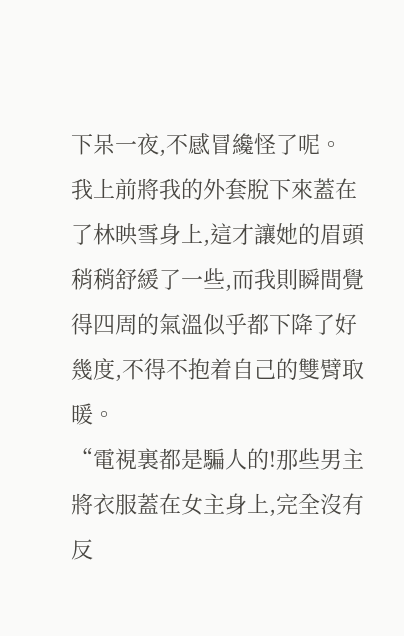下呆一夜,不感冒纔怪了呢。
我上前將我的外套脫下來蓋在了林映雪身上,這才讓她的眉頭稍稍舒緩了一些,而我則瞬間覺得四周的氣溫似乎都下降了好幾度,不得不抱着自己的雙臂取暖。
“電視裏都是騙人的!那些男主將衣服蓋在女主身上,完全沒有反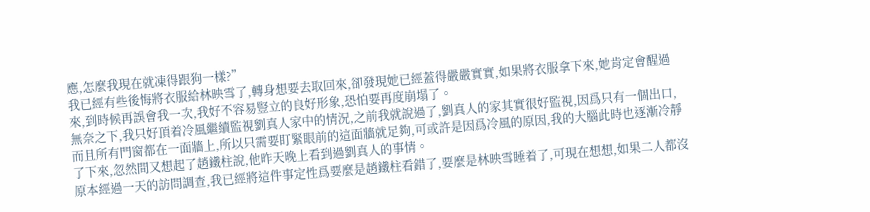應,怎麼我現在就凍得跟狗一樣?”
我已經有些後悔將衣服給林映雪了,轉身想要去取回來,卻發現她已經蓋得嚴嚴實實,如果將衣服拿下來,她肯定會醒過來,到時候再誤會我一次,我好不容易豎立的良好形象,恐怕要再度崩塌了。
無奈之下,我只好頂着冷風繼續監視劉真人家中的情況,之前我就說過了,劉真人的家其實很好監視,因爲只有一個出口,而且所有門窗都在一面牆上,所以只需要盯緊眼前的這面牆就足夠,可或許是因爲冷風的原因,我的大腦此時也逐漸冷靜了下來,忽然間又想起了趙鐵柱說,他昨天晚上看到過劉真人的事情。
原本經過一天的訪問調查,我已經將這件事定性爲要麼是趙鐵柱看錯了,要麼是林映雪睡着了,可現在想想,如果二人都沒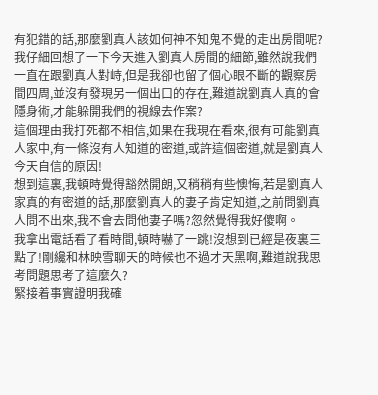有犯錯的話,那麼劉真人該如何神不知鬼不覺的走出房間呢?
我仔細回想了一下今天進入劉真人房間的細節,雖然說我們一直在跟劉真人對峙,但是我卻也留了個心眼不斷的觀察房間四周,並沒有發現另一個出口的存在,難道說劉真人真的會隱身術,才能躲開我們的視線去作案?
這個理由我打死都不相信,如果在我現在看來,很有可能劉真人家中,有一條沒有人知道的密道,或許這個密道,就是劉真人今天自信的原因!
想到這裏,我頓時覺得豁然開朗,又稍稍有些懊悔,若是劉真人家真的有密道的話,那麼劉真人的妻子肯定知道,之前問劉真人問不出來,我不會去問他妻子嗎?忽然覺得我好傻啊。
我拿出電話看了看時間,頓時嚇了一跳!沒想到已經是夜裏三點了!剛纔和林映雪聊天的時候也不過才天黑啊,難道說我思考問題思考了這麼久?
緊接着事實證明我確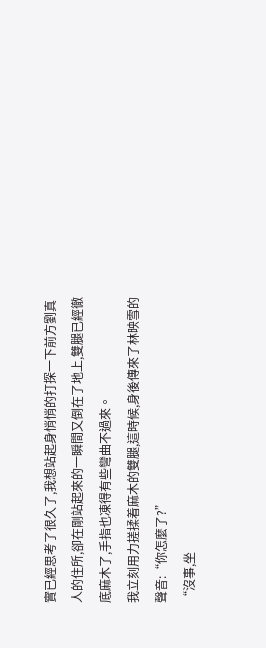實已經思考了很久了,我想站起身悄悄的打探一下前方劉真人的住所,卻在剛站起來的一瞬間又倒在了地上,雙腿已經徹底麻木了,手指也凍得有些彎曲不過來。
我立刻用力搓揉着麻木的雙腿,這時候,身後傳來了林映雪的聲音:“你怎麼了?”
“沒事,坐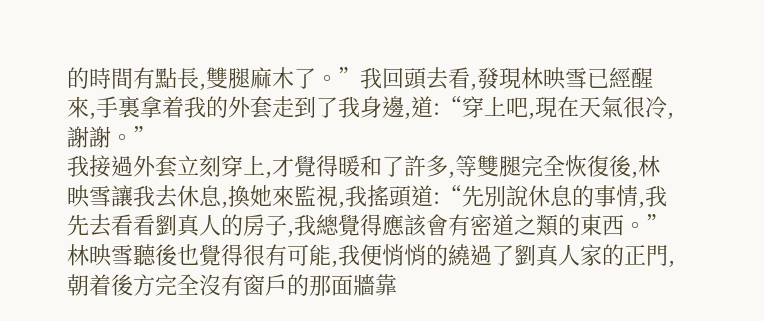的時間有點長,雙腿麻木了。”我回頭去看,發現林映雪已經醒來,手裏拿着我的外套走到了我身邊,道:“穿上吧,現在天氣很冷,謝謝。”
我接過外套立刻穿上,才覺得暖和了許多,等雙腿完全恢復後,林映雪讓我去休息,換她來監視,我搖頭道:“先別說休息的事情,我先去看看劉真人的房子,我總覺得應該會有密道之類的東西。”
林映雪聽後也覺得很有可能,我便悄悄的繞過了劉真人家的正門,朝着後方完全沒有窗戶的那面牆靠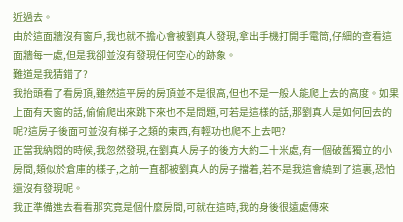近過去。
由於這面牆沒有窗戶,我也就不擔心會被劉真人發現,拿出手機打開手電筒,仔細的查看這面牆每一處,但是我卻並沒有發現任何空心的跡象。
難道是我猜錯了?
我抬頭看了看房頂,雖然這平房的房頂並不是很高,但也不是一般人能爬上去的高度。如果上面有天窗的話,偷偷爬出來跳下來也不是問題,可若是這樣的話,那劉真人是如何回去的呢?這房子後面可並沒有梯子之類的東西,有輕功也爬不上去吧?
正當我納悶的時候,我忽然發現,在劉真人房子的後方大約二十米處,有一個破舊獨立的小房間,類似於倉庫的樣子,之前一直都被劉真人的房子擋着,若不是我這會繞到了這裏,恐怕還沒有發現呢。
我正準備進去看看那究竟是個什麼房間,可就在這時,我的身後很遠處傳來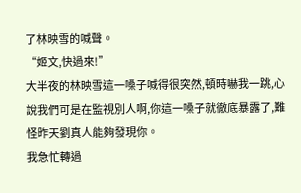了林映雪的喊聲。
“姬文,快過來!”
大半夜的林映雪這一嗓子喊得很突然,頓時嚇我一跳,心說我們可是在監視別人啊,你這一嗓子就徹底暴露了,難怪昨天劉真人能夠發現你。
我急忙轉過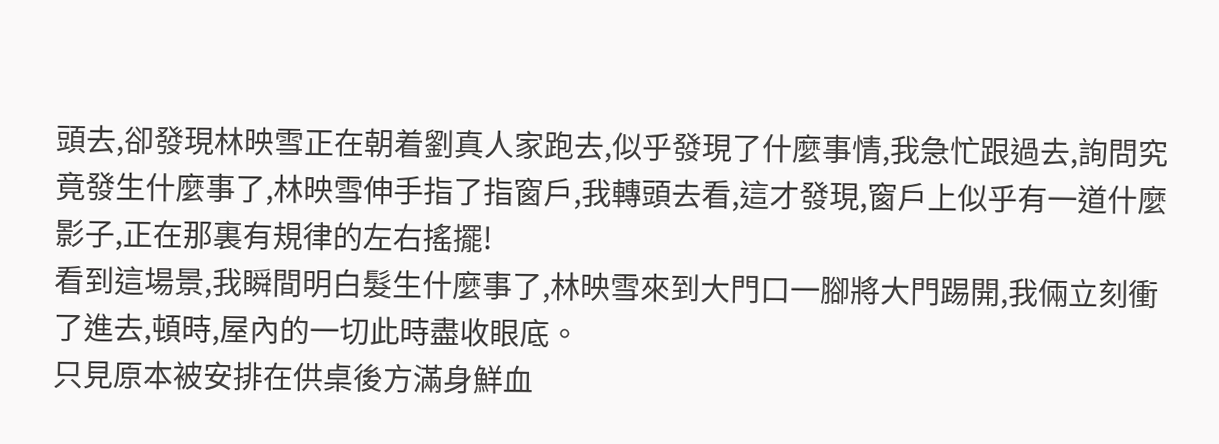頭去,卻發現林映雪正在朝着劉真人家跑去,似乎發現了什麼事情,我急忙跟過去,詢問究竟發生什麼事了,林映雪伸手指了指窗戶,我轉頭去看,這才發現,窗戶上似乎有一道什麼影子,正在那裏有規律的左右搖擺!
看到這場景,我瞬間明白髮生什麼事了,林映雪來到大門口一腳將大門踢開,我倆立刻衝了進去,頓時,屋內的一切此時盡收眼底。
只見原本被安排在供桌後方滿身鮮血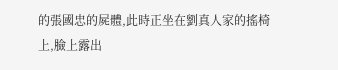的張國忠的屍體,此時正坐在劉真人家的搖椅上,臉上露出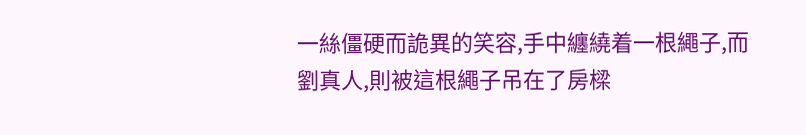一絲僵硬而詭異的笑容,手中纏繞着一根繩子,而劉真人,則被這根繩子吊在了房樑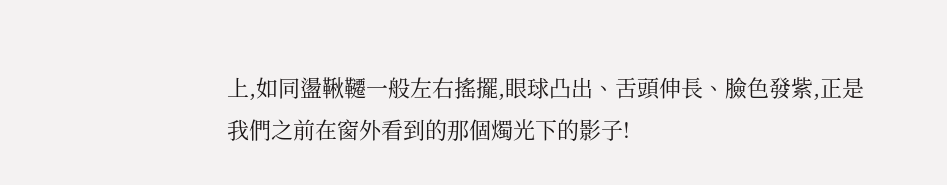上,如同盪鞦韆一般左右搖擺,眼球凸出、舌頭伸長、臉色發紫,正是我們之前在窗外看到的那個燭光下的影子!